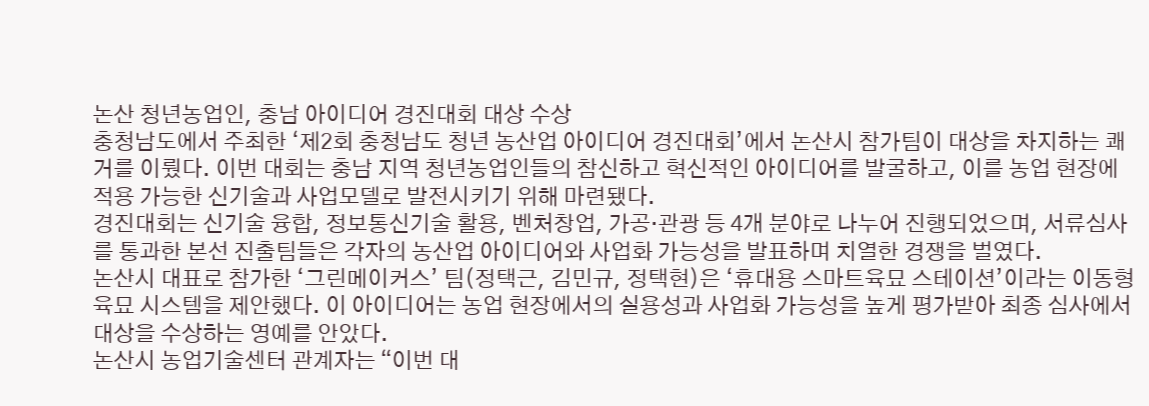논산 청년농업인, 충남 아이디어 경진대회 대상 수상
충청남도에서 주최한 ‘제2회 충청남도 청년 농산업 아이디어 경진대회’에서 논산시 참가팀이 대상을 차지하는 쾌거를 이뤘다. 이번 대회는 충남 지역 청년농업인들의 참신하고 혁신적인 아이디어를 발굴하고, 이를 농업 현장에 적용 가능한 신기술과 사업모델로 발전시키기 위해 마련됐다.
경진대회는 신기술 융합, 정보통신기술 활용, 벤처창업, 가공·관광 등 4개 분야로 나누어 진행되었으며, 서류심사를 통과한 본선 진출팀들은 각자의 농산업 아이디어와 사업화 가능성을 발표하며 치열한 경쟁을 벌였다.
논산시 대표로 참가한 ‘그린메이커스’ 팀(정택근, 김민규, 정택현)은 ‘휴대용 스마트육묘 스테이션’이라는 이동형 육묘 시스템을 제안했다. 이 아이디어는 농업 현장에서의 실용성과 사업화 가능성을 높게 평가받아 최종 심사에서 대상을 수상하는 영예를 안았다.
논산시 농업기술센터 관계자는 “이번 대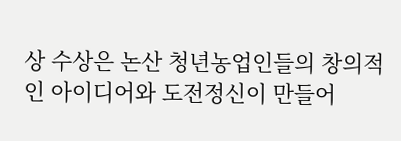상 수상은 논산 청년농업인들의 창의적인 아이디어와 도전정신이 만들어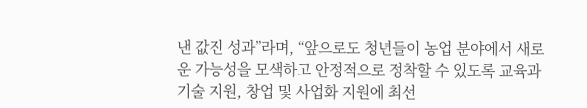낸 값진 성과”라며, “앞으로도 청년들이 농업 분야에서 새로운 가능성을 모색하고 안정적으로 정착할 수 있도록 교육과 기술 지원, 창업 및 사업화 지원에 최선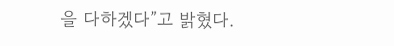을 다하겠다”고 밝혔다.